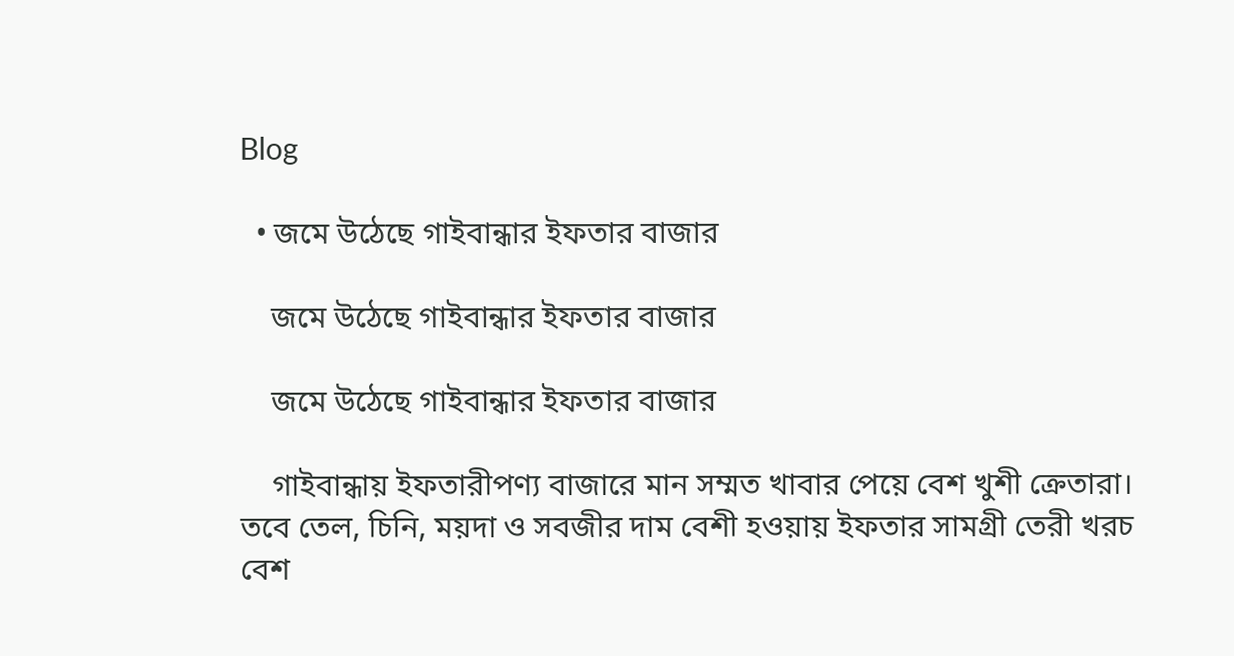Blog

  • জমে উঠেছে গাইবান্ধার ইফতার বাজার

    জমে উঠেছে গাইবান্ধার ইফতার বাজার

    জমে উঠেছে গাইবান্ধার ইফতার বাজার

    গাইবান্ধায় ইফতারীপণ্য বাজারে মান সম্মত খাবার পেয়ে বেশ খুশী ক্রেতারা। তবে তেল, চিনি, ময়দা ও সবজীর দাম বেশী হওয়ায় ইফতার সামগ্রী তেরী খরচ বেশ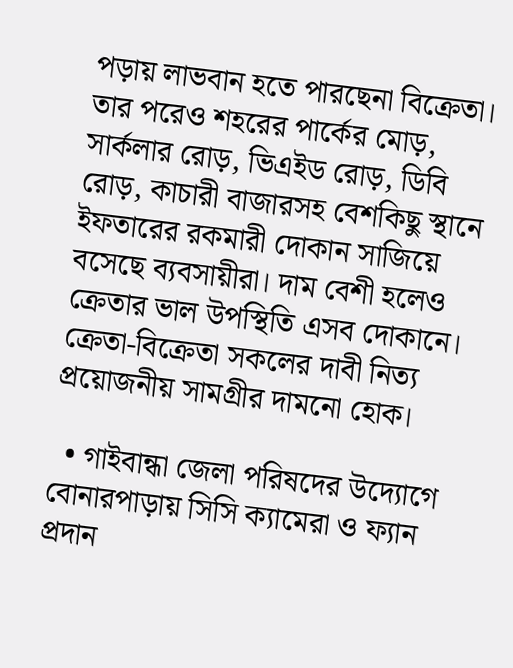পড়ায় লাভবান হতে পারছেনা বিক্রেতা। তার পরেও শহরের পার্কের মোড়, সার্কলার রোড়, ভিএইড রোড়, ডিবি রোড়, কাচারী বাজারসহ বেশকিছু স্থানে ইফতারের রকমারী দোকান সাজিয়ে বসেছে ব্যবসায়ীরা। দাম বেশী হলেও ক্রেতার ভাল উপস্থিতি এসব দোকানে। ক্রেতা-বিক্রেতা সকলের দাবী নিত্য প্রয়োজনীয় সামগ্রীর দামনো হোক।

  • গাইবান্ধা জেলা পরিষদের উদ্যোগে বোনারপাড়ায় সিসি ক্যামেরা ও ফ্যান প্রদান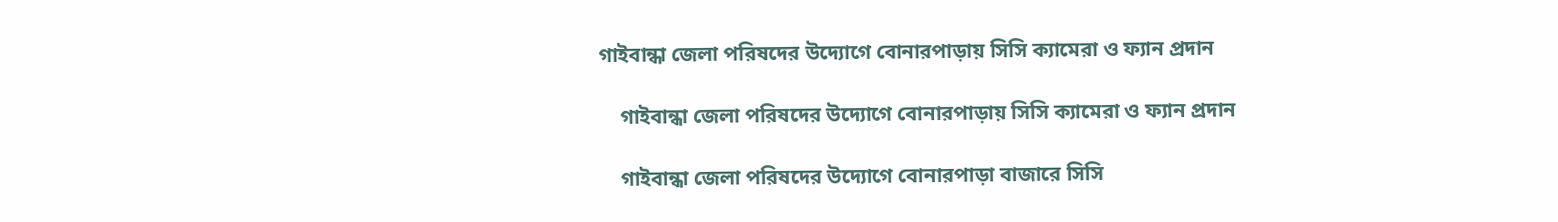গাইবান্ধা জেলা পরিষদের উদ্যোগে বোনারপাড়ায় সিসি ক্যামেরা ও ফ্যান প্রদান

    গাইবান্ধা জেলা পরিষদের উদ্যোগে বোনারপাড়ায় সিসি ক্যামেরা ও ফ্যান প্রদান

    গাইবান্ধা জেলা পরিষদের উদ্যোগে বোনারপাড়া বাজারে সিসি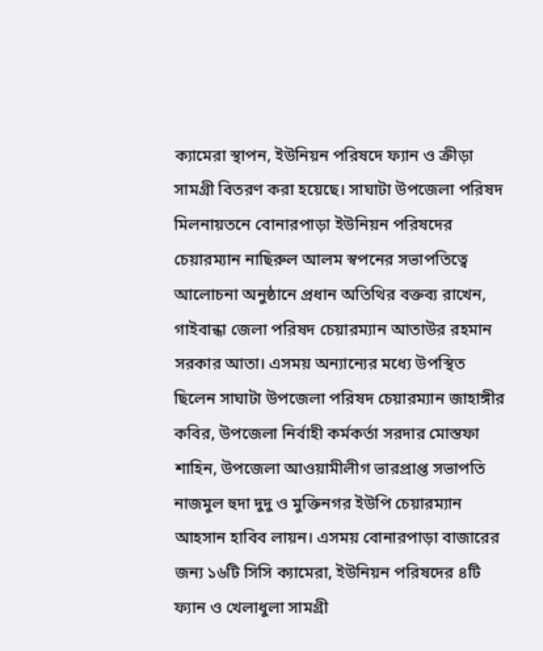ক্যামেরা স্থাপন, ইউনিয়ন পরিষদে ফ্যান ও ক্রীড়া সামগ্রী বিতরণ করা হয়েছে। সাঘাটা উপজেলা পরিষদ মিলনায়তনে বোনারপাড়া ইউনিয়ন পরিষদের চেয়ারম্যান নাছিরুল আলম স্বপনের সভাপতিত্বে আলোচনা অনুষ্ঠানে প্রধান অতিথির বক্তব্য রাখেন, গাইবান্ধা জেলা পরিষদ চেয়ারম্যান আতাউর রহমান সরকার আতা। এসময় অন্যান্যের মধ্যে উপস্থিত ছিলেন সাঘাটা উপজেলা পরিষদ চেয়ারম্যান জাহাঙ্গীর কবির, উপজেলা নির্বাহী কর্মকর্তা সরদার মোস্তফা শাহিন, উপজেলা আওয়ামীলীগ ভারপ্রাপ্ত সভাপতি নাজমুল হুদা দুদু ও মুক্তিনগর ইউপি চেয়ারম্যান আহসান হাবিব লায়ন। এসময় বোনারপাড়া বাজারের জন্য ১৬টি সিসি ক্যামেরা, ইউনিয়ন পরিষদের ৪টি ফ্যান ও খেলাধুলা সামগ্রী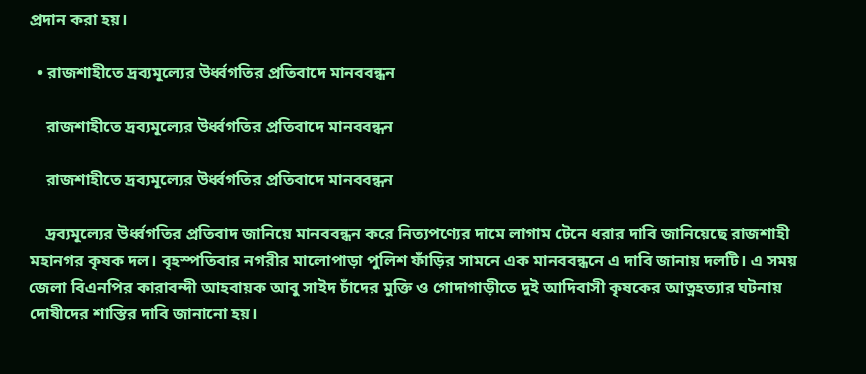প্রদান করা হয়।

  • রাজশাহীতে দ্রব্যমূল্যের উর্ধ্বগতির প্রতিবাদে মানববন্ধন

    রাজশাহীতে দ্রব্যমূল্যের উর্ধ্বগতির প্রতিবাদে মানববন্ধন

    রাজশাহীতে দ্রব্যমূল্যের উর্ধ্বগতির প্রতিবাদে মানববন্ধন

    দ্রব্যমূল্যের উর্ধ্বগতির প্রতিবাদ জানিয়ে মানববন্ধন করে নিত্যপণ্যের দামে লাগাম টেনে ধরার দাবি জানিয়েছে রাজশাহী মহানগর কৃষক দল। বৃহস্পতিবার নগরীর মালোপাড়া পুলিশ ফাঁড়ির সামনে এক মানববন্ধনে এ দাবি জানায় দলটি। এ সময় জেলা বিএনপির কারাবন্দী আহবায়ক আবু সাইদ চাঁদের মুক্তি ও গোদাগাড়ীতে দুই আদিবাসী কৃষকের আত্নহত্যার ঘটনায় দোষীদের শাস্তির দাবি জানানো হয়।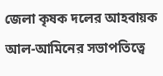জেলা কৃষক দলের আহবায়ক আল-আমিনের সভাপতিত্বে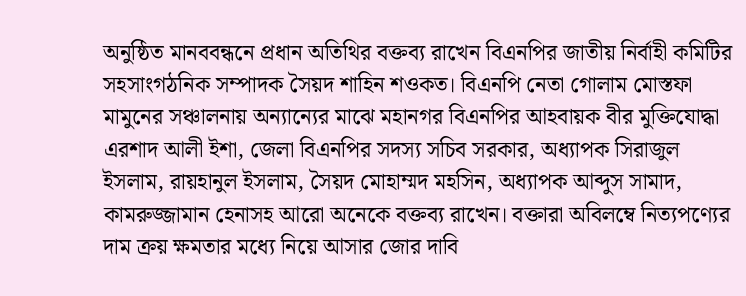অনুষ্ঠিত মানববন্ধনে প্রধান অতিথির বক্তব্য রাখেন বিএনপির জাতীয় নির্বাহী কমিটির সহসাংগঠনিক সম্পাদক সৈয়দ শাহিন শওকত। বিএনপি নেতা গোলাম মোস্তফা মামুনের সঞ্চালনায় অন্যান্যের মাঝে মহানগর বিএনপির আহবায়ক বীর মুক্তিযোদ্ধা এরশাদ আলী ইশা, জেলা বিএনপির সদস্য সচিব সরকার, অধ্যাপক সিরাজুল ইসলাম, রায়হানুল ইসলাম, সৈয়দ মোহাম্মদ মহসিন, অধ্যাপক আব্দুস সামাদ, কামরুজ্জামান হেনাসহ আরো অনেকে বক্তব্য রাখেন। বক্তারা অবিলম্বে নিত্যপণ্যের দাম ক্রয় ক্ষমতার মধ্যে নিয়ে আসার জোর দাবি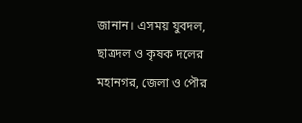জানান। এসময় যুবদল, ছাত্রদল ও কৃষক দলের মহানগর, জেলা ও পৌর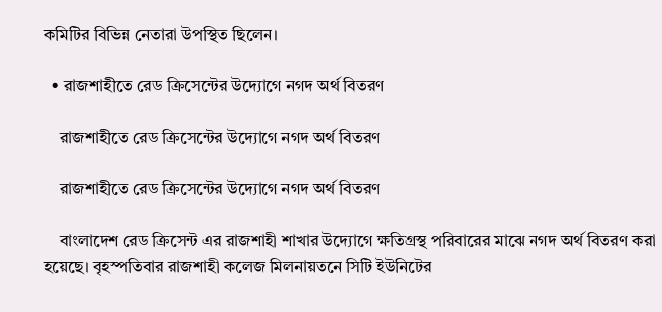কমিটির বিভিন্ন নেতারা উপস্থিত ছিলেন।

  • রাজশাহীতে রেড ক্রিসেন্টের উদ্যোগে নগদ অর্থ বিতরণ

    রাজশাহীতে রেড ক্রিসেন্টের উদ্যোগে নগদ অর্থ বিতরণ

    রাজশাহীতে রেড ক্রিসেন্টের উদ্যোগে নগদ অর্থ বিতরণ

    বাংলাদেশ রেড ক্রিসেন্ট এর রাজশাহী শাখার উদ্যোগে ক্ষতিগ্রস্থ পরিবারের মাঝে নগদ অর্থ বিতরণ করা হয়েছে। বৃহস্পতিবার রাজশাহী কলেজ মিলনায়তনে সিটি ইউনিটের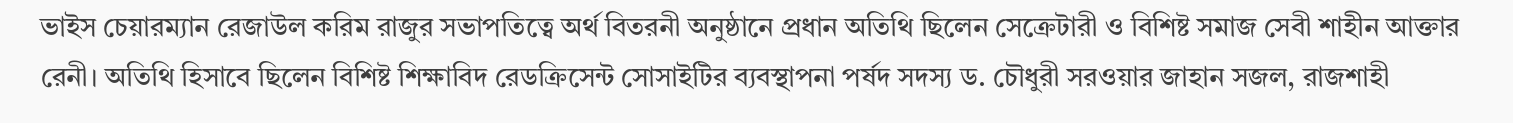ভাইস চেয়ারম্যান রেজাউল করিম রাজুর সভাপতিত্বে অর্থ বিতরনী অনুষ্ঠানে প্রধান অতিথি ছিলেন সেক্রেটারী ও বিশিষ্ট সমাজ সেবী শাহীন আক্তার রেনী। অতিথি হিসাবে ছিলেন বিশিষ্ট শিক্ষাবিদ রেডক্রিসেন্ট সোসাইটির ব্যবস্থাপনা পর্ষদ সদস্য ড. চৌধুরী সরওয়ার জাহান সজল, রাজশাহী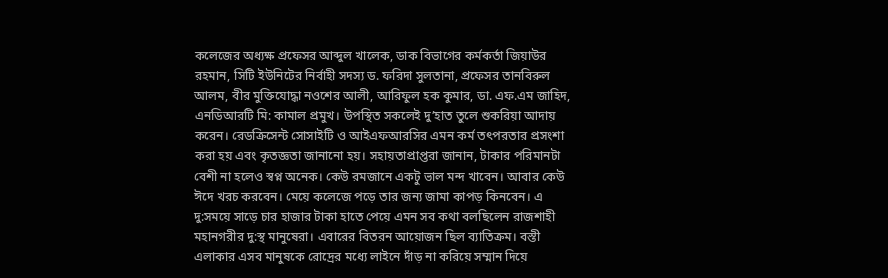কলেজের অধ্যক্ষ প্রফেসর আব্দুল খালেক, ডাক বিভাগের কর্মকর্তা জিয়াউর রহমান, সিটি ইউনিটের নির্বাহী সদস্য ড. ফরিদা সুলতানা, প্রফেসর তানবিরুল আলম, বীর মুক্তিযোদ্ধা নওশের আলী, আরিফুল হক কুমার, ডা. এফ.এম জাহিদ, এনডিআরটি মি: কামাল প্রমুখ। উপস্থিত সকলেই দু’হাত তুলে শুকরিয়া আদায় করেন। রেডক্রিসেন্ট সোসাইটি ও আইএফআরসির এমন কর্ম তৎপরতার প্রসংশা করা হয় এবং কৃতজ্ঞতা জানানো হয়। সহায়তাপ্রাপ্তরা জানান, টাকার পরিমানটা বেশী না হলেও স্বপ্ন অনেক। কেউ রমজানে একটু ভাল মন্দ খাবেন। আবার কেউ ঈদে খরচ করবেন। মেয়ে কলেজে পড়ে তার জন্য জামা কাপড় কিনবেন। এ দু:সময়ে সাড়ে চার হাজার টাকা হাতে পেয়ে এমন সব কথা বলছিলেন রাজশাহী মহানগরীর দু:স্থ মানুষেরা। এবারের বিতরন আয়োজন ছিল ব্যাতিক্রম। বস্তী এলাকার এসব মানুষকে রোদ্রের মধ্যে লাইনে দাঁড় না করিয়ে সম্মান দিয়ে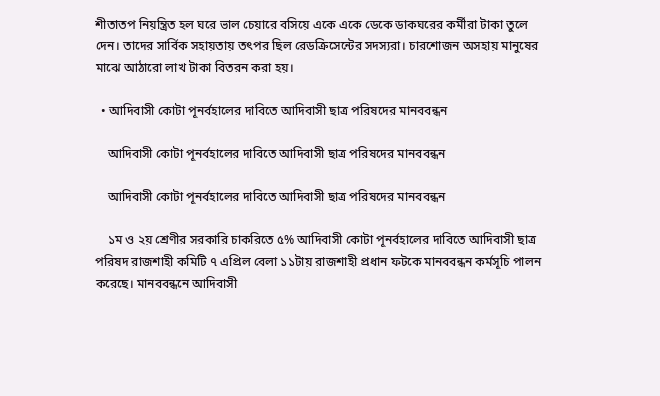শীতাতপ নিয়ন্ত্রিত হল ঘরে ভাল চেয়ারে বসিয়ে একে একে ডেকে ডাকঘরের কর্মীরা টাকা তুলে দেন। তাদের সার্বিক সহায়তায় তৎপর ছিল রেডক্রিসেন্টের সদস্যরা। চারশোজন অসহায় মানুষের মাঝে আঠারো লাখ টাকা বিতরন করা হয়।

  • আদিবাসী কোটা পূনর্বহালের দাবিতে আদিবাসী ছাত্র পরিষদের মানববন্ধন

    আদিবাসী কোটা পূনর্বহালের দাবিতে আদিবাসী ছাত্র পরিষদের মানববন্ধন

    আদিবাসী কোটা পূনর্বহালের দাবিতে আদিবাসী ছাত্র পরিষদের মানববন্ধন

    ১ম ও ২য় শ্রেণীর সরকারি চাকরিতে ৫% আদিবাসী কোটা পূনর্বহালের দাবিতে আদিবাসী ছাত্র পরিষদ রাজশাহী কমিটি ৭ এপ্রিল বেলা ১১টায় রাজশাহী প্রধান ফটকে মানববন্ধন কর্মসূচি পালন করেছে। মানববন্ধনে আদিবাসী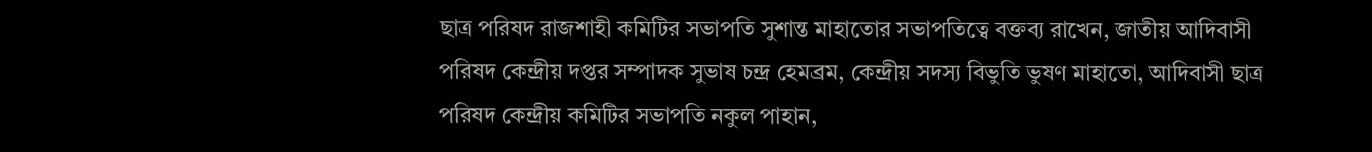ছাত্র পরিষদ রাজশাহী কমিটির সভাপতি সুশান্ত মাহাতোর সভাপতিত্বে বক্তব্য রাখেন, জাতীয় আদিবাসী পরিষদ কেন্দ্রীয় দপ্তর সম্পাদক সুভাষ চন্দ্র হেমব্রম, কেন্দ্রীয় সদস্য বিভুতি ভুষণ মাহাতো, আদিবাসী ছাত্র পরিষদ কেন্দ্রীয় কমিটির সভাপতি নকুল পাহান,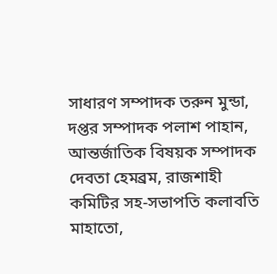সাধারণ সম্পাদক তরুন মুন্ডা, দপ্তর সম্পাদক পলাশ পাহান, আন্তর্জাতিক বিষয়ক সম্পাদক দেবতা হেমব্রম, রাজশাহী কমিটির সহ-সভাপতি কলাবতি মাহাতো,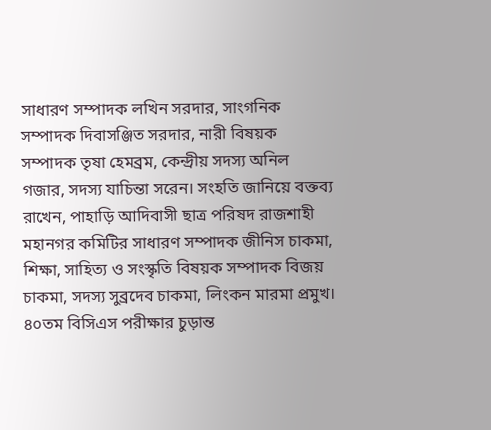সাধারণ সম্পাদক লখিন সরদার, সাংগনিক সম্পাদক দিবাসঞ্জিত সরদার, নারী বিষয়ক সম্পাদক তৃষা হেমব্রম, কেন্দ্রীয় সদস্য অনিল গজার, সদস্য যাচিন্তা সরেন। সংহতি জানিয়ে বক্তব্য রাখেন, পাহাড়ি আদিবাসী ছাত্র পরিষদ রাজশাহী মহানগর কমিটির সাধারণ সম্পাদক জীনিস চাকমা, শিক্ষা, সাহিত্য ও সংস্কৃতি বিষয়ক সম্পাদক বিজয় চাকমা, সদস্য সুব্রদেব চাকমা, লিংকন মারমা প্রমুখ। ৪০তম বিসিএস পরীক্ষার চুড়ান্ত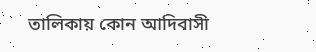তালিকায় কোন আদিবাসী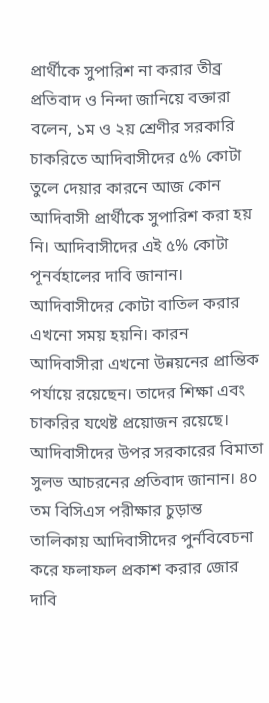প্রার্থীকে সুপারিশ না করার তীব্র প্রতিবাদ ও নিন্দা জানিয়ে বক্তারা বলেন, ১ম ও ২য় শ্রেণীর সরকারি চাকরিতে আদিবাসীদের ৫% কোটা তুলে দেয়ার কারনে আজ কোন আদিবাসী প্রার্থীকে সুপারিশ করা হয় নি। আদিবাসীদের এই ৫% কোটা পূনর্বহালের দাবি জানান। আদিবাসীদের কোটা বাতিল করার এখনো সময় হয়নি। কারন আদিবাসীরা এখনো উন্নয়নের প্রান্তিক পর্যায়ে রয়েছেন। তাদের শিক্ষা এবং চাকরির যথেষ্ট প্রয়োজন রয়েছে। আদিবাসীদের উপর সরকারের বিমাতা সুলভ আচরনের প্রতিবাদ জানান। ৪০ তম বিসিএস পরীক্ষার চুড়ান্ত তালিকায় আদিবাসীদের পুর্নবিবেচনা করে ফলাফল প্রকাশ করার জোর দাবি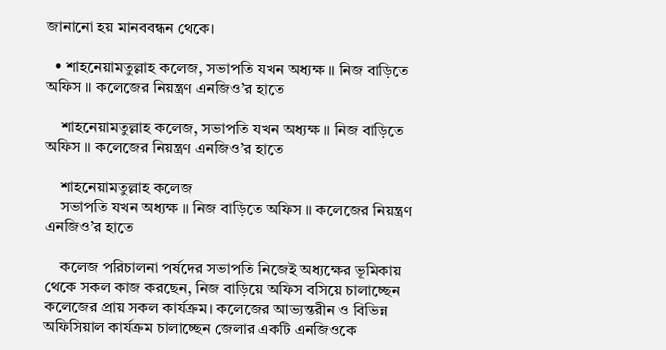জানানো হয় মানববন্ধন থেকে।

  • শাহনেয়ামতুল্লাহ কলেজ, সভাপতি যখন অধ্যক্ষ ॥ নিজ বাড়িতে অফিস ॥ কলেজের নিয়ন্ত্রণ এনজিও’র হাতে

    শাহনেয়ামতুল্লাহ কলেজ, সভাপতি যখন অধ্যক্ষ ॥ নিজ বাড়িতে অফিস ॥ কলেজের নিয়ন্ত্রণ এনজিও’র হাতে

    শাহনেয়ামতুল্লাহ কলেজ
    সভাপতি যখন অধ্যক্ষ ॥ নিজ বাড়িতে অফিস ॥ কলেজের নিয়ন্ত্রণ এনজিও’র হাতে

    কলেজ পরিচালনা পর্ষদের সভাপতি নিজেই অধ্যক্ষের ভূমিকায় থেকে সকল কাজ করছেন, নিজ বাড়িয়ে অফিস বসিয়ে চালাচ্ছেন কলেজের প্রায় সকল কার্যক্রম। কলেজের আভ্যন্তরীন ও বিভিন্ন অফিসিয়াল কার্যক্রম চালাচ্ছেন জেলার একটি এনজিওকে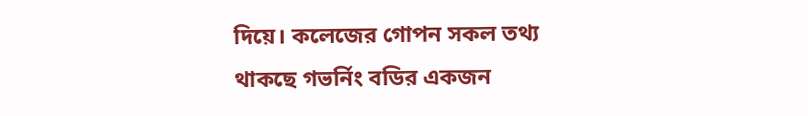দিয়ে। কলেজের গোপন সকল তথ্য থাকছে গভর্নিং বডির একজন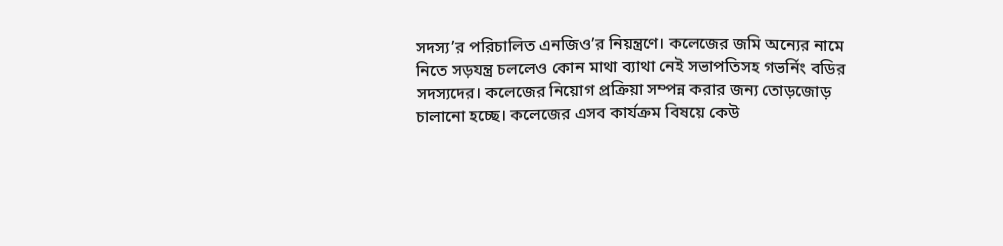সদস্য’র পরিচালিত এনজিও’র নিয়ন্ত্রণে। কলেজের জমি অন্যের নামে নিতে সড়যন্ত্র চললেও কোন মাথা ব্যাথা নেই সভাপতিসহ গভর্নিং বডির সদস্যদের। কলেজের নিয়োগ প্রক্রিয়া সম্পন্ন করার জন্য তোড়জোড় চালানো হচ্ছে। কলেজের এসব কার্যক্রম বিষয়ে কেউ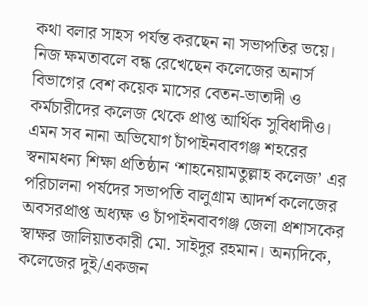কথা বলার সাহস পর্যন্ত করছেন না সভাপতির ভয়ে। নিজ ক্ষমতাবলে বন্ধ রেখেছেন কলেজের অনার্স বিভাগের বেশ কয়েক মাসের বেতন-ভাতাদী ও কর্মচারীদের কলেজ থেকে প্রাপ্ত আর্থিক সুবিধাদীও। এমন সব নানা অভিযোগ চাঁপাইনবাবগঞ্জ শহরের স্বনামধন্য শিক্ষা প্রতিষ্ঠান ‘শাহনেয়ামতুল্লাহ কলেজ’ এর পরিচালনা পর্ষদের সভাপতি বালুগ্রাম আদর্শ কলেজের অবসরপ্রাপ্ত অধ্যক্ষ ও চাঁপাইনবাবগঞ্জ জেলা প্রশাসকের স্বাক্ষর জালিয়াতকারী মো. সাইদুর রহমান। অন্যদিকে, কলেজের দুই/একজন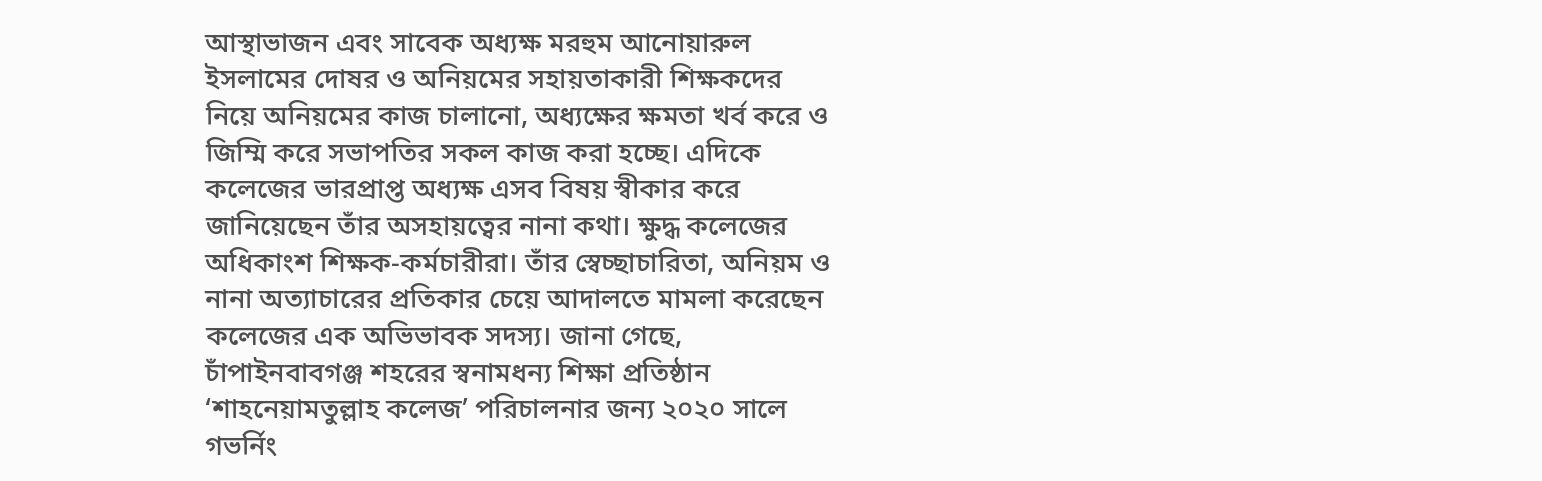আস্থাভাজন এবং সাবেক অধ্যক্ষ মরহুম আনোয়ারুল ইসলামের দোষর ও অনিয়মের সহায়তাকারী শিক্ষকদের নিয়ে অনিয়মের কাজ চালানো, অধ্যক্ষের ক্ষমতা খর্ব করে ও জিম্মি করে সভাপতির সকল কাজ করা হচ্ছে। এদিকে কলেজের ভারপ্রাপ্ত অধ্যক্ষ এসব বিষয় স্বীকার করে জানিয়েছেন তাঁর অসহায়ত্বের নানা কথা। ক্ষুদ্ধ কলেজের অধিকাংশ শিক্ষক-কর্মচারীরা। তাঁর স্বেচ্ছাচারিতা, অনিয়ম ও নানা অত্যাচারের প্রতিকার চেয়ে আদালতে মামলা করেছেন কলেজের এক অভিভাবক সদস্য। জানা গেছে, চাঁপাইনবাবগঞ্জ শহরের স্বনামধন্য শিক্ষা প্রতিষ্ঠান ‘শাহনেয়ামতুল্লাহ কলেজ’ পরিচালনার জন্য ২০২০ সালে গভর্নিং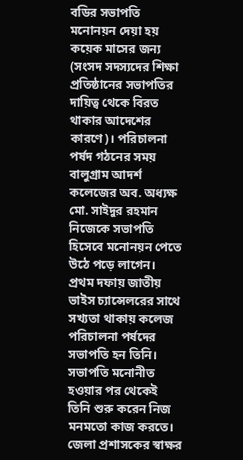বডির সভাপতি মনোনয়ন দেয়া হয় কয়েক মাসের জন্য (সংসদ সদস্যদের শিক্ষা প্রতিষ্ঠানের সভাপতির দায়িত্ব থেকে বিরত থাকার আদেশের কারণে)। পরিচালনা পর্ষদ গঠনের সময় বালুগ্রাম আদর্শ কলেজের অব. অধ্যক্ষ মো. সাইদুর রহমান নিজেকে সভাপতি হিসেবে মনোনয়ন পেতে উঠে পড়ে লাগেন। প্রথম দফায় জাতীয় ভাইস চ্যান্সেলরের সাথে সখ্যতা থাকায় কলেজ পরিচালনা পর্ষদের সভাপতি হন তিনি। সভাপতি মনোনীত হওয়ার পর থেকেই তিনি শুরু করেন নিজ মনমতো কাজ করতে। জেলা প্রশাসকের স্বাক্ষর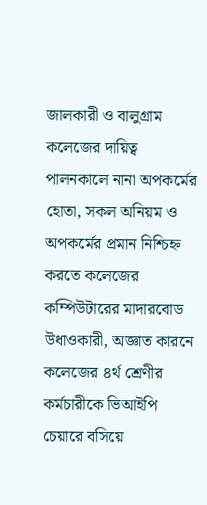জালকারী ও বালুগ্রাম কলেজের দায়িত্ব পালনকালে নানা অপকর্মের হোতা, সকল অনিয়ম ও অপকর্মের প্রমান নিশ্চিহ্ন করতে কলেজের কম্পিউটারের মাদারবোড উধাওকারী, অজ্ঞাত কারনে কলেজের ৪র্থ শ্রেণীর কর্মচারীকে ভিআইপি চেয়ারে বসিয়ে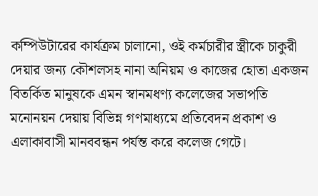কম্পিউটারের কার্যক্রম চালানো, ওই কর্মচারীর স্ত্রীকে চাকুরী দেয়ার জন্য কৌশলসহ নানা অনিয়ম ও কাজের হোতা একজন বিতর্কিত মানুষকে এমন স্বানমধণ্য কলেজের সভাপতি মনোনয়ন দেয়ায় বিভিন্ন গণমাধ্যমে প্রতিবেদন প্রকাশ ও এলাকাবাসী মানববন্ধন পর্যন্ত করে কলেজ গেটে।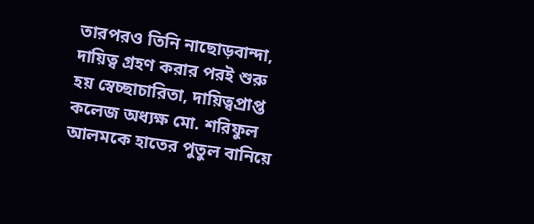তারপরও তিনি নাছোড়বান্দা, দায়িত্ব গ্রহণ করার পরই শুরু হয় স্বেচ্ছাচারিতা, দায়িত্বপ্রাপ্ত কলেজ অধ্যক্ষ মো. শরিফুল আলমকে হাতের পুতুল বানিয়ে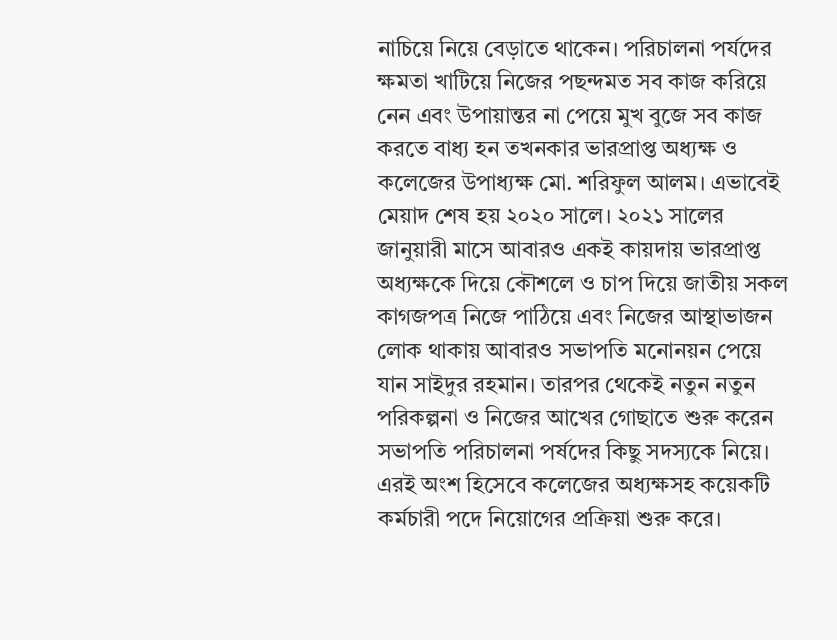নাচিয়ে নিয়ে বেড়াতে থাকেন। পরিচালনা পর্যদের ক্ষমতা খাটিয়ে নিজের পছন্দমত সব কাজ করিয়ে নেন এবং উপায়ান্তর না পেয়ে মুখ বুজে সব কাজ করতে বাধ্য হন তখনকার ভারপ্রাপ্ত অধ্যক্ষ ও কলেজের উপাধ্যক্ষ মো. শরিফুল আলম। এভাবেই মেয়াদ শেষ হয় ২০২০ সালে। ২০২১ সালের জানুয়ারী মাসে আবারও একই কায়দায় ভারপ্রাপ্ত অধ্যক্ষকে দিয়ে কৌশলে ও চাপ দিয়ে জাতীয় সকল কাগজপত্র নিজে পাঠিয়ে এবং নিজের আস্থাভাজন লোক থাকায় আবারও সভাপতি মনোনয়ন পেয়ে যান সাইদুর রহমান। তারপর থেকেই নতুন নতুন পরিকল্পনা ও নিজের আখের গোছাতে শুরু করেন সভাপতি পরিচালনা পর্ষদের কিছু সদস্যকে নিয়ে। এরই অংশ হিসেবে কলেজের অধ্যক্ষসহ কয়েকটি কর্মচারী পদে নিয়োগের প্রক্রিয়া শুরু করে।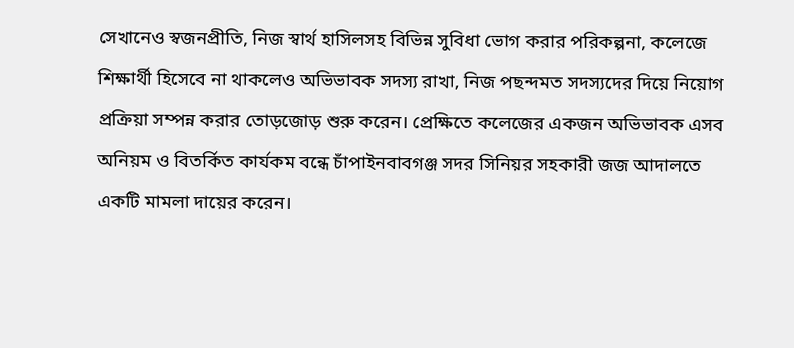সেখানেও স্বজনপ্রীতি, নিজ স্বার্থ হাসিলসহ বিভিন্ন সুবিধা ভোগ করার পরিকল্পনা, কলেজে শিক্ষার্থী হিসেবে না থাকলেও অভিভাবক সদস্য রাখা, নিজ পছন্দমত সদস্যদের দিয়ে নিয়োগ প্রক্রিয়া সম্পন্ন করার তোড়জোড় শুরু করেন। প্রেক্ষিতে কলেজের একজন অভিভাবক এসব অনিয়ম ও বিতর্কিত কার্যকম বন্ধে চাঁপাইনবাবগঞ্জ সদর সিনিয়র সহকারী জজ আদালতে একটি মামলা দায়ের করেন।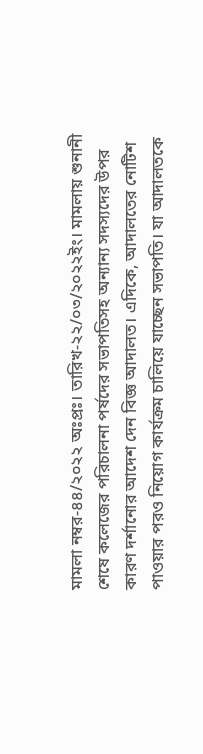মামলা নম্বর-৪৪/২০২২ অঃপ্রঃ। তারিখ-২২/০৩/২০২২ইং। মামলায় শুনানী শেষে কলেজের পরিচালনা পর্ষদের সভাপতিসহ অন্যান্য সদস্যদের উপর কারণ দর্শানোর আদেশ দেন বিজ্ঞ আদালত। এদিকে, আদালতের নোটিশ পাওয়ার পরও নিয়োগ কার্যক্রম চালিয়ে যাচ্ছেন সভাপতি। যা আদালতকে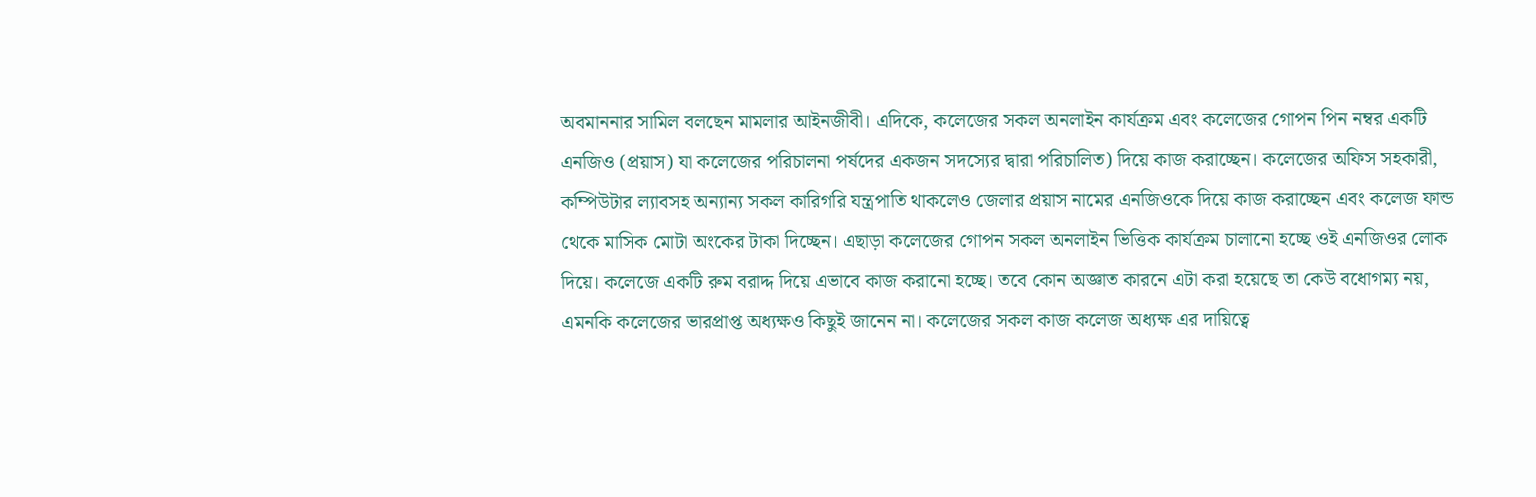অবমাননার সামিল বলছেন মামলার আইনজীবী। এদিকে, কলেজের সকল অনলাইন কার্যক্রম এবং কলেজের গোপন পিন নম্বর একটি এনজিও (প্রয়াস) যা কলেজের পরিচালনা পর্ষদের একজন সদস্যের দ্বারা পরিচালিত) দিয়ে কাজ করাচ্ছেন। কলেজের অফিস সহকারী, কম্পিউটার ল্যাবসহ অন্যান্য সকল কারিগরি যন্ত্রপাতি থাকলেও জেলার প্রয়াস নামের এনজিওকে দিয়ে কাজ করাচ্ছেন এবং কলেজ ফান্ড থেকে মাসিক মোটা অংকের টাকা দিচ্ছেন। এছাড়া কলেজের গোপন সকল অনলাইন ভিত্তিক কার্যক্রম চালানো হচ্ছে ওই এনজিওর লোক দিয়ে। কলেজে একটি রুম বরাদ্দ দিয়ে এভাবে কাজ করানো হচ্ছে। তবে কোন অজ্ঞাত কারনে এটা করা হয়েছে তা কেউ বধোগম্য নয়, এমনকি কলেজের ভারপ্রাপ্ত অধ্যক্ষও কিছুই জানেন না। কলেজের সকল কাজ কলেজ অধ্যক্ষ এর দায়িত্বে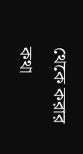থেকে করার কথা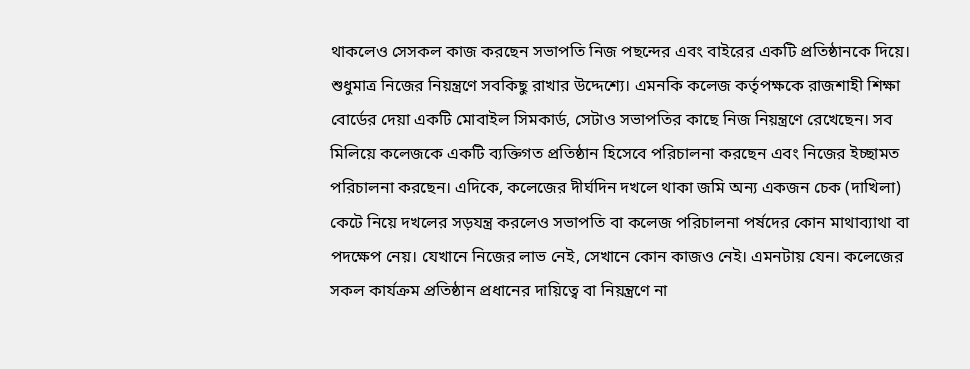থাকলেও সেসকল কাজ করছেন সভাপতি নিজ পছন্দের এবং বাইরের একটি প্রতিষ্ঠানকে দিয়ে। শুধুমাত্র নিজের নিয়ন্ত্রণে সবকিছু রাখার উদ্দেশ্যে। এমনকি কলেজ কর্তৃপক্ষকে রাজশাহী শিক্ষা বোর্ডের দেয়া একটি মোবাইল সিমকার্ড, সেটাও সভাপতির কাছে নিজ নিয়ন্ত্রণে রেখেছেন। সব মিলিয়ে কলেজকে একটি ব্যক্তিগত প্রতিষ্ঠান হিসেবে পরিচালনা করছেন এবং নিজের ইচ্ছামত পরিচালনা করছেন। এদিকে, কলেজের দীর্ঘদিন দখলে থাকা জমি অন্য একজন চেক (দাখিলা) কেটে নিয়ে দখলের সড়যন্ত্র করলেও সভাপতি বা কলেজ পরিচালনা পর্ষদের কোন মাথাব্যাথা বা পদক্ষেপ নেয়। যেখানে নিজের লাভ নেই, সেখানে কোন কাজও নেই। এমনটায় যেন। কলেজের সকল কার্যক্রম প্রতিষ্ঠান প্রধানের দায়িত্বে বা নিয়ন্ত্রণে না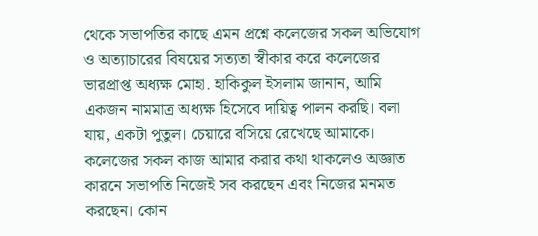থেকে সভাপতির কাছে এমন প্রশ্নে কলেজের সকল অভিযোগ ও অত্যাচারের বিষয়ের সত্যতা স্বীকার করে কলেজের ভারপ্রাপ্ত অধ্যক্ষ মোহা. হাকিকুল ইসলাম জানান, আমি একজন নামমাত্র অধ্যক্ষ হিসেবে দায়িত্ব পালন করছি। বলা যায়, একটা পুতুল। চেয়ারে বসিয়ে রেখেছে আমাকে। কলেজের সকল কাজ আমার করার কথা থাকলেও অজ্ঞাত কারনে সভাপতি নিজেই সব করছেন এবং নিজের মনমত করছেন। কোন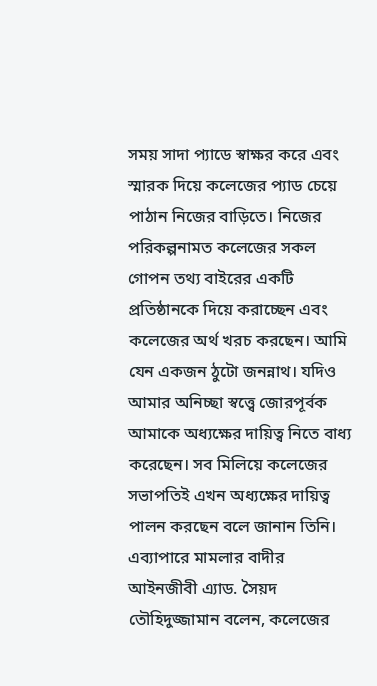সময় সাদা প্যাডে স্বাক্ষর করে এবং স্মারক দিয়ে কলেজের প্যাড চেয়ে পাঠান নিজের বাড়িতে। নিজের পরিকল্পনামত কলেজের সকল গোপন তথ্য বাইরের একটি প্রতিষ্ঠানকে দিয়ে করাচ্ছেন এবং কলেজের অর্থ খরচ করছেন। আমি যেন একজন ঠুটো জনন্নাথ। যদিও আমার অনিচ্ছা স্বত্ত্বে জোরপূর্বক আমাকে অধ্যক্ষের দায়িত্ব নিতে বাধ্য করেছেন। সব মিলিয়ে কলেজের সভাপতিই এখন অধ্যক্ষের দায়িত্ব পালন করছেন বলে জানান তিনি। এব্যাপারে মামলার বাদীর আইনজীবী এ্যাড. সৈয়দ তৌহিদুজ্জামান বলেন, কলেজের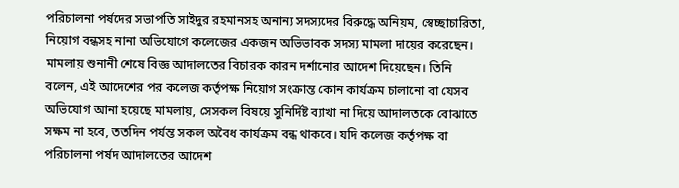পরিচালনা পর্ষদের সভাপতি সাইদুর রহমানসহ অনান্য সদস্যদের বিরুদ্ধে অনিয়ম, স্বেচ্ছাচারিতা, নিয়োগ বন্ধসহ নানা অভিযোগে কলেজের একজন অভিভাবক সদস্য মামলা দায়ের করেছেন। মামলায় শুনানী শেষে বিজ্ঞ আদালতের বিচারক কারন দর্শানোর আদেশ দিয়েছেন। তিনি বলেন, এই আদেশের পর কলেজ কর্তৃপক্ষ নিয়োগ সংক্রান্ত কোন কার্যক্রম চালানো বা যেসব অভিযোগ আনা হয়েছে মামলায়, সেসকল বিষয়ে সুনির্দিষ্ট ব্যাখা না দিয়ে আদালতকে বোঝাতে সক্ষম না হবে, ততদিন পর্যন্ত সকল অবৈধ কার্যক্রম বন্ধ থাকবে। যদি কলেজ কর্তৃপক্ষ বা পরিচালনা পর্ষদ আদালতের আদেশ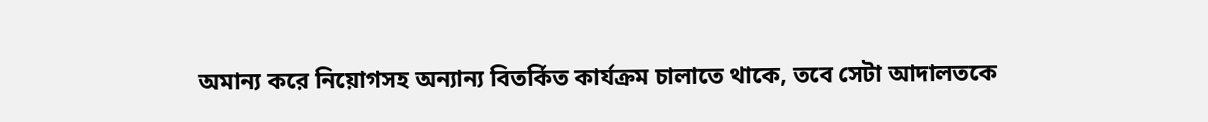অমান্য করে নিয়োগসহ অন্যান্য বিতর্কিত কার্যক্রম চালাতে থাকে, তবে সেটা আদালতকে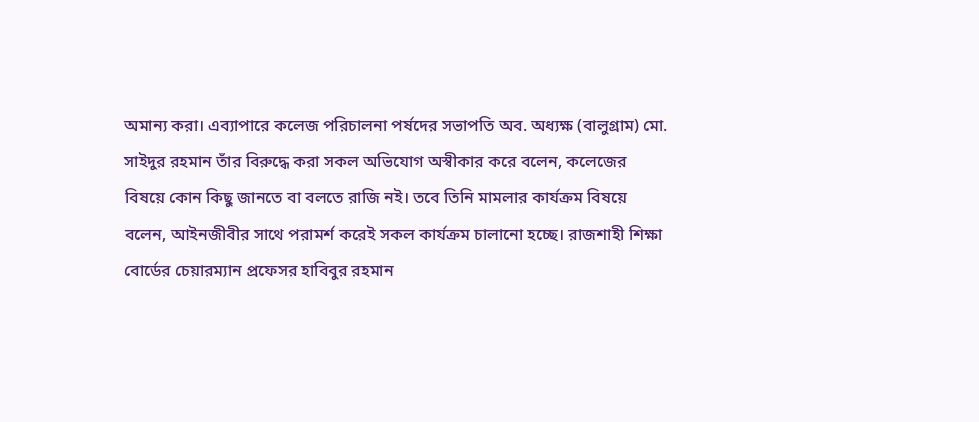অমান্য করা। এব্যাপারে কলেজ পরিচালনা পর্ষদের সভাপতি অব. অধ্যক্ষ (বালুগ্রাম) মো. সাইদুর রহমান তাঁর বিরুদ্ধে করা সকল অভিযোগ অস্বীকার করে বলেন, কলেজের বিষয়ে কোন কিছু জানতে বা বলতে রাজি নই। তবে তিনি মামলার কার্যক্রম বিষয়ে বলেন, আইনজীবীর সাথে পরামর্শ করেই সকল কার্যক্রম চালানো হচ্ছে। রাজশাহী শিক্ষা বোর্ডের চেয়ারম্যান প্রফেসর হাবিবুর রহমান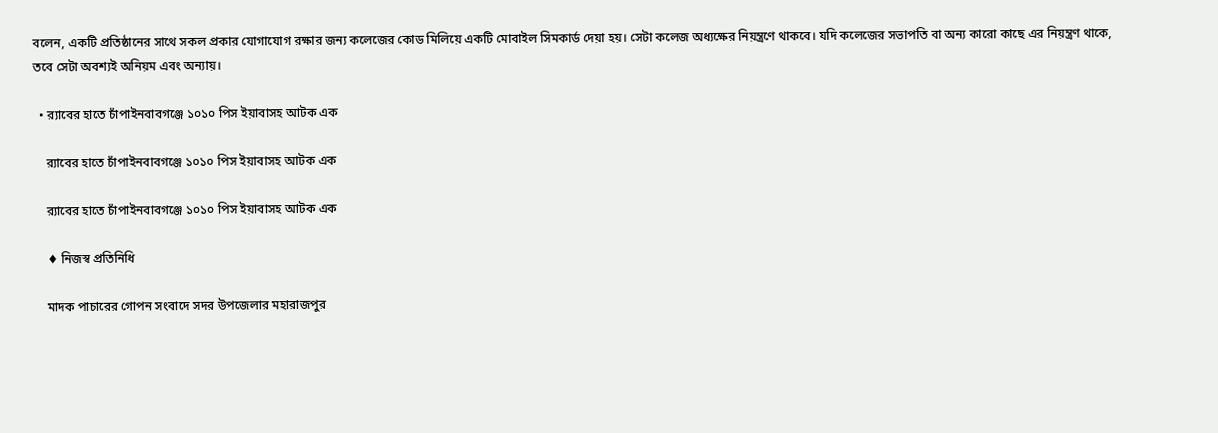বলেন, একটি প্রতিষ্ঠানের সাথে সকল প্রকার যোগাযোগ রক্ষার জন্য কলেজের কোড মিলিয়ে একটি মোবাইল সিমকার্ড দেয়া হয়। সেটা কলেজ অধ্যক্ষের নিয়ন্ত্রণে থাকবে। যদি কলেজের সভাপতি বা অন্য কারো কাছে এর নিয়ন্ত্রণ থাকে, তবে সেটা অবশ্যই অনিয়ম এবং অন্যায়।

  • র‌্যাবের হাতে চাঁপাইনবাবগঞ্জে ১০১০ পিস ইয়াবাসহ আটক এক

    র‌্যাবের হাতে চাঁপাইনবাবগঞ্জে ১০১০ পিস ইয়াবাসহ আটক এক

    র‌্যাবের হাতে চাঁপাইনবাবগঞ্জে ১০১০ পিস ইয়াবাসহ আটক এক

    ♦ নিজস্ব প্রতিনিধি

    মাদক পাচারের গোপন সংবাদে সদর উপজেলার মহারাজপুর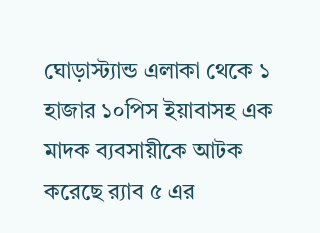ঘোড়াস্ট্যান্ড এলাকা থেকে ১ হাজার ১০পিস ইয়াবাসহ এক মাদক ব্যবসায়ীকে আটক করেছে র‌্যাব ৫ এর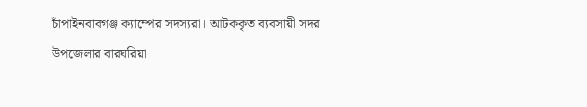চাঁপাইনবাবগঞ্জ ক্যাম্পের সদস্যরা। আটককৃত ব্যবসায়ী সদর উপজেলার বারঘরিয়া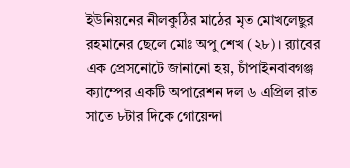ইউনিয়নের নীলকুঠির মাঠের মৃত মোখলেছুর রহমানের ছেলে মোঃ অপু শেখ (২৮)। র‌্যাবের এক প্রেসনোটে জানানো হয়, চাঁপাইনবাবগঞ্জ ক্যাম্পের একটি অপারেশন দল ৬ এপ্রিল রাত সাতে ৮টার দিকে গোয়েন্দা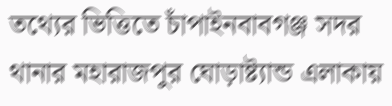তথ্যের ভিত্তিতে চাঁপাইনবাবগঞ্জ সদর থানার মহারাজপুর ঘোড়াষ্ট্যান্ড এলাকায়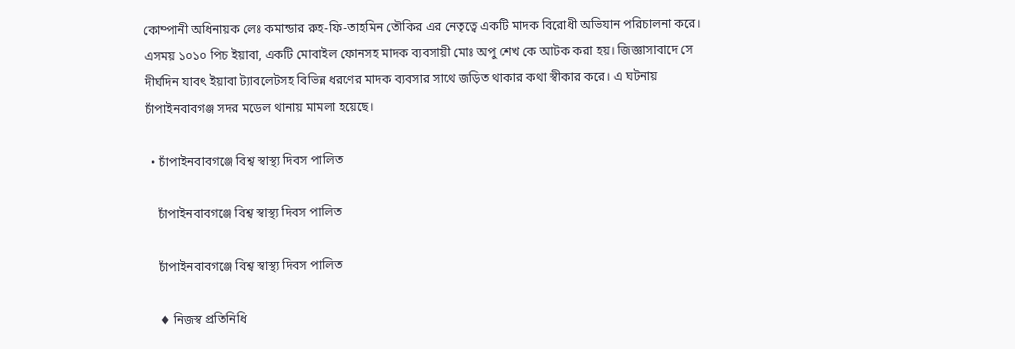কোম্পানী অধিনায়ক লেঃ কমান্ডার রুহ-ফি-তাহমিন তৌকির এর নেতৃত্বে একটি মাদক বিরোধী অভিযান পরিচালনা করে। এসময় ১০১০ পিচ ইয়াবা, একটি মোবাইল ফোনসহ মাদক ব্যবসায়ী মোঃ অপু শেখ কে আটক করা হয়। জিজ্ঞাসাবাদে সে দীর্ঘদিন যাবৎ ইয়াবা ট্যাবলেটসহ বিভিন্ন ধরণের মাদক ব্যবসার সাথে জড়িত থাকার কথা স্বীকার করে। এ ঘটনায় চাঁপাইনবাবগঞ্জ সদর মডেল থানায় মামলা হয়েছে।

  • চাঁপাইনবাবগঞ্জে বিশ্ব স্বাস্থ্য দিবস পালিত

    চাঁপাইনবাবগঞ্জে বিশ্ব স্বাস্থ্য দিবস পালিত

    চাঁপাইনবাবগঞ্জে বিশ্ব স্বাস্থ্য দিবস পালিত

    ♦ নিজস্ব প্রতিনিধি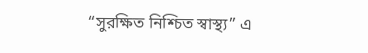“সুরক্ষিত নিশ্চিত স্বাস্থ্য” এ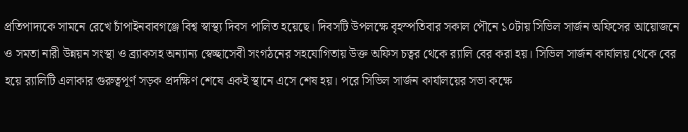প্রতিপাদ্যকে সামনে রেখে চাঁপাইনবাবগঞ্জে বিশ্ব স্বাস্থ্য দিবস পালিত হয়েছে। দিবসটি উপলক্ষে বৃহস্পতিবার সকাল পৌনে ১০টায় সিভিল সার্জন অফিসের আয়োজনে ও সমতা নারী উন্নয়ন সংস্থা ও ব্র্যাকসহ অন্যান্য স্বেচ্ছাসেবী সংগঠনের সহযোগিতায় উক্ত অফিস চত্বর থেকে র‌্যালি বের করা হয়। সিভিল সার্জন কার্যালয় থেকে বের হয়ে র‌্যালিটি এলাকার গুরুত্বপূর্ণ সড়ক প্রদক্ষিণ শেষে একই স্থানে এসে শেষ হয়। পরে সিভিল সার্জন কার্যালয়ের সভা কক্ষে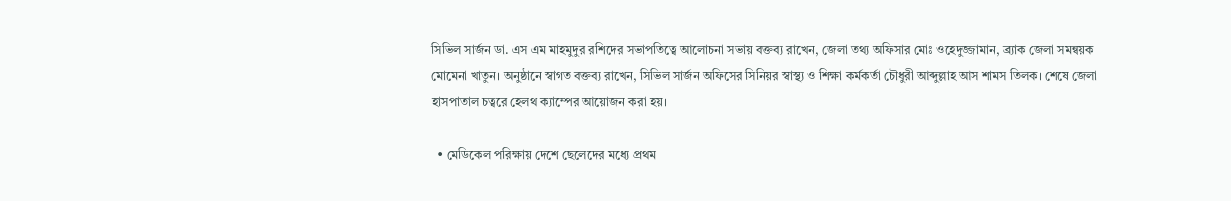সিভিল সার্জন ডা. এস এম মাহমুদুর রশিদের সভাপতিত্বে আলোচনা সভায় বক্তব্য রাখেন, জেলা তথ্য অফিসার মোঃ ওহেদুজ্জামান, ব্র্যাক জেলা সমন্বয়ক মোমেনা খাতুন। অনুষ্ঠানে স্বাগত বক্তব্য রাখেন, সিভিল সার্জন অফিসের সিনিয়র স্বাস্থ্য ও শিক্ষা কর্মকর্তা চৌধুরী আব্দুল্লাহ আস শামস তিলক। শেষে জেলা হাসপাতাল চত্বরে হেলথ ক্যাম্পের আয়োজন করা হয়।

  • মেডিকেল পরিক্ষায় দেশে ছেলেদের মধ্যে প্রথম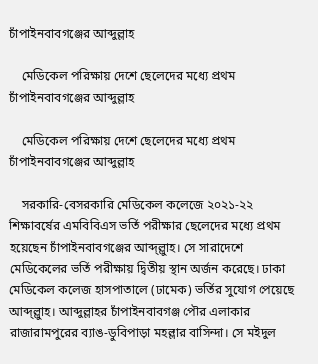চাঁপাইনবাবগঞ্জের আব্দুল্লাহ

    মেডিকেল পরিক্ষায় দেশে ছেলেদের মধ্যে প্রথম চাঁপাইনবাবগঞ্জের আব্দুল্লাহ

    মেডিকেল পরিক্ষায় দেশে ছেলেদের মধ্যে প্রথম চাঁপাইনবাবগঞ্জের আব্দুল্লাহ

    সরকারি-বেসরকারি মেডিকেল কলেজে ২০২১-২২ শিক্ষাবর্ষের এমবিবিএস ভর্তি পরীক্ষার ছেলেদের মধ্যে প্রথম হয়েছেন চাঁপাইনবাবগঞ্জের আব্দ্ল্লুাহ। সে সারাদেশে মেডিকেলের ভর্তি পরীক্ষায় দ্বিতীয় স্থান অর্জন করেছে। ঢাকা মেডিকেল কলেজ হাসপাতালে (ঢামেক) ভর্তির সুযোগ পেয়েছে আব্দ্ল্লুাহ। আব্দুল্লাহর চাঁপাইনবাবগঞ্জ পৌর এলাকার রাজারামপুরের ব্যাঙ-ডুবিপাড়া মহল্লার বাসিন্দা। সে মইদুল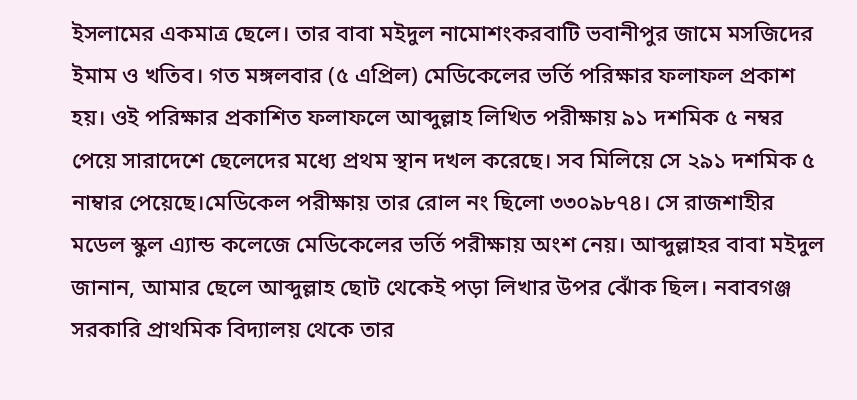ইসলামের একমাত্র ছেলে। তার বাবা মইদুল নামোশংকরবাটি ভবানীপুর জামে মসজিদের ইমাম ও খতিব। গত মঙ্গলবার (৫ এপ্রিল) মেডিকেলের ভর্তি পরিক্ষার ফলাফল প্রকাশ হয়। ওই পরিক্ষার প্রকাশিত ফলাফলে আব্দুল্লাহ লিখিত পরীক্ষায় ৯১ দশমিক ৫ নম্বর পেয়ে সারাদেশে ছেলেদের মধ্যে প্রথম স্থান দখল করেছে। সব মিলিয়ে সে ২৯১ দশমিক ৫ নাম্বার পেয়েছে।মেডিকেল পরীক্ষায় তার রোল নং ছিলো ৩৩০৯৮৭৪। সে রাজশাহীর মডেল স্কুল এ্যান্ড কলেজে মেডিকেলের ভর্তি পরীক্ষায় অংশ নেয়। আব্দুল্লাহর বাবা মইদুল জানান, আমার ছেলে আব্দুল্লাহ ছোট থেকেই পড়া লিখার উপর ঝোঁক ছিল। নবাবগঞ্জ সরকারি প্রাথমিক বিদ্যালয় থেকে তার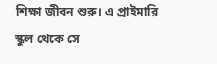শিক্ষা জীবন শুরু। এ প্রাইমারি স্কুল থেকে সে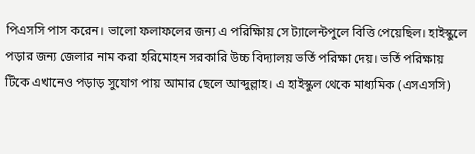পিএসসি পাস করেন। ভালো ফলাফলের জন্য এ পরিক্ষিায় সে ট্যালেন্টপুলে বিত্তি পেয়েছিল। হাইস্কুলে পড়ার জন্য জেলার নাম করা হরিমোহন সরকারি উচ্চ বিদ্যালয় ভর্তি পরিক্ষা দেয়। ভর্তি পরিক্ষায় টিকে এখানেও পড়াড় সুযোগ পায় আমার ছেলে আব্দুল্লাহ। এ হাইস্কুল থেকে মাধ্যমিক (এসএসসি)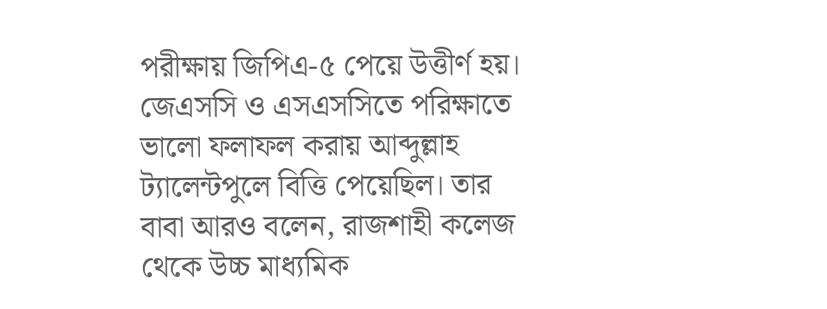পরীক্ষায় জিপিএ-৫ পেয়ে উত্তীর্ণ হয়। জেএসসি ও এসএসসিতে পরিক্ষাতে ভালো ফলাফল করায় আব্দুল্লাহ ট্যালেন্টপুলে বিত্তি পেয়েছিল। তার বাবা আরও বলেন, রাজশাহী কলেজ থেকে উচ্চ মাধ্যমিক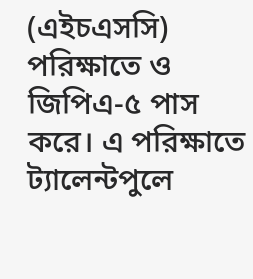(এইচএসসি) পরিক্ষাতে ও জিপিএ-৫ পাস করে। এ পরিক্ষাতে ট্যালেন্টপুলে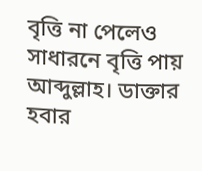বৃত্তি না পেলেও সাধারনে বৃত্তি পায় আব্দুল্লাহ। ডাক্তার হবার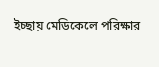ইচ্ছায় মেডিকেলে পরিক্ষার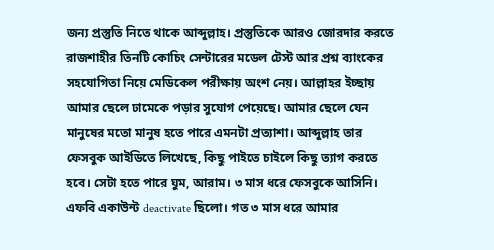জন্য প্রস্তুতি নিতে থাকে আব্দুল্লাহ। প্রস্তুতিকে আরও জোরদার করতে রাজশাহীর তিনটি কোচিং সেন্টারের মডেল টেস্ট আর প্রশ্ন ব্যাংকের সহযোগিতা নিয়ে মেডিকেল পরীক্ষায় অংশ নেয়। আল্লাহর ইচ্ছায় আমার ছেলে ঢামেকে পড়ার সুযোগ পেয়েছে। আমার ছেলে যেন মানুষের মতো মানুষ হতে পারে এমনটা প্রত্যাশা। আব্দুল্লাহ তার ফেসবুক আইডিতে লিখেছে, কিছু পাইতে চাইলে কিছু ত্যাগ করতে হবে। সেটা হতে পারে ঘুম, আরাম। ৩ মাস ধরে ফেসবুকে আসিনি। এফবি একাউন্ট deactivate ছিলো। গত ৩ মাস ধরে আমার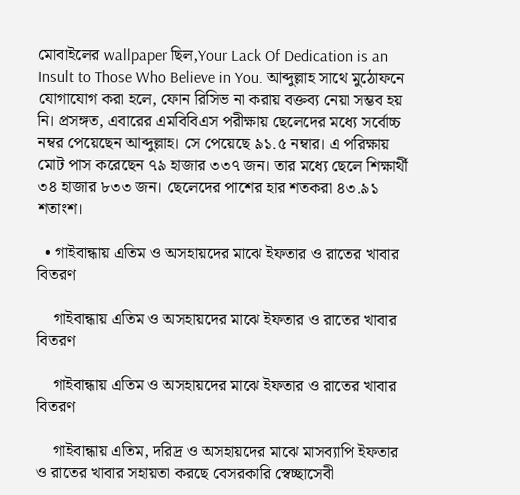মোবাইলের wallpaper ছিল,Your Lack Of Dedication is an Insult to Those Who Believe in You. আব্দুল্লাহ সাথে মুঠোফনে যোগাযোগ করা হলে, ফোন রিসিভ না করায় বক্তব্য নেয়া সম্ভব হয় নি। প্রসঙ্গত, এবারের এমবিবিএস পরীক্ষায় ছেলেদের মধ্যে সর্বোচ্চ নম্বর পেয়েছেন আব্দুল্লাহ। সে পেয়েছে ৯১.৫ নম্বার। এ পরিক্ষায় মোট পাস করেছেন ৭৯ হাজার ৩৩৭ জন। তার মধ্যে ছেলে শিক্ষার্থী ৩৪ হাজার ৮৩৩ জন। ছেলেদের পাশের হার শতকরা ৪৩.৯১ শতাংশ।

  • গাইবান্ধায় এতিম ও অসহায়দের মাঝে ইফতার ও রাতের খাবার বিতরণ

    গাইবান্ধায় এতিম ও অসহায়দের মাঝে ইফতার ও রাতের খাবার বিতরণ

    গাইবান্ধায় এতিম ও অসহায়দের মাঝে ইফতার ও রাতের খাবার বিতরণ

    গাইবান্ধায় এতিম, দরিদ্র ও অসহায়দের মাঝে মাসব্যাপি ইফতার ও রাতের খাবার সহায়তা করছে বেসরকারি স্বেচ্ছাসেবী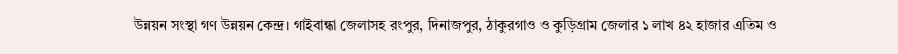উন্নয়ন সংস্থা গণ উন্নয়ন কেন্দ্র। গাইবান্ধা জেলাসহ রংপুর, দিনাজপুর, ঠাকুরগাও ও কুড়িগ্রাম জেলার ১ লাখ ৪২ হাজার এতিম ও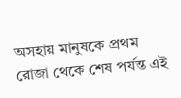অসহায় মানুষকে প্রথম রোজা থেকে শেষ পর্যন্ত এই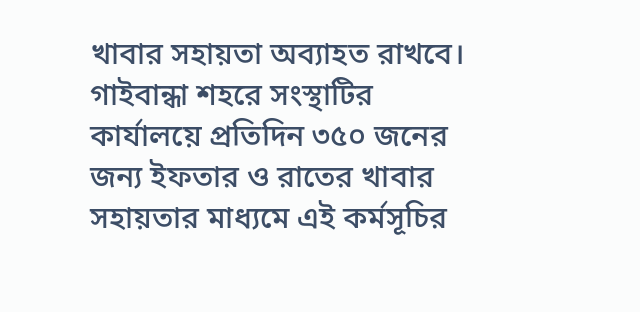খাবার সহায়তা অব্যাহত রাখবে। গাইবান্ধা শহরে সংস্থাটির কার্যালয়ে প্রতিদিন ৩৫০ জনের জন্য ইফতার ও রাতের খাবার সহায়তার মাধ্যমে এই কর্মসূচির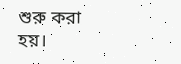শুরু করা হয়।